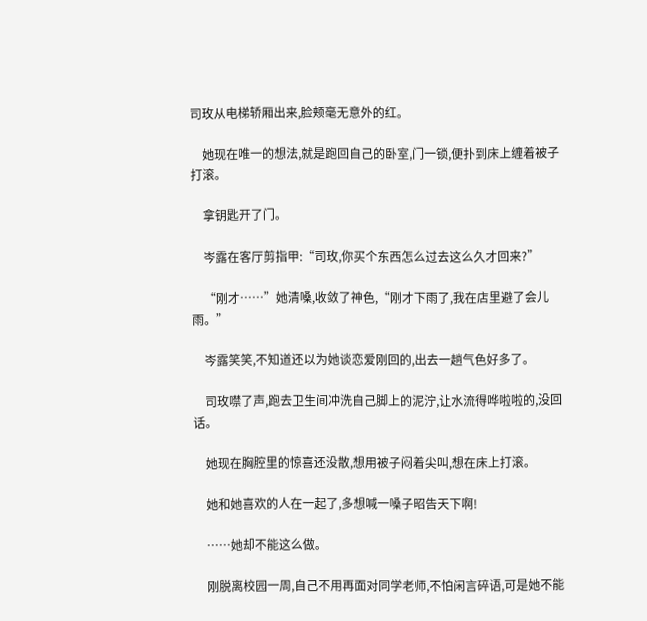司玫从电梯轿厢出来,脸颊毫无意外的红。

    她现在唯一的想法,就是跑回自己的卧室,门一锁,便扑到床上缠着被子打滚。

    拿钥匙开了门。

    岑露在客厅剪指甲:“司玫,你买个东西怎么过去这么久才回来?”

    “刚才……”她清嗓,收敛了神色,“刚才下雨了,我在店里避了会儿雨。”

    岑露笑笑,不知道还以为她谈恋爱刚回的,出去一趟气色好多了。

    司玫噤了声,跑去卫生间冲洗自己脚上的泥泞,让水流得哗啦啦的,没回话。

    她现在胸腔里的惊喜还没散,想用被子闷着尖叫,想在床上打滚。

    她和她喜欢的人在一起了,多想喊一嗓子昭告天下啊!

    ……她却不能这么做。

    刚脱离校园一周,自己不用再面对同学老师,不怕闲言碎语,可是她不能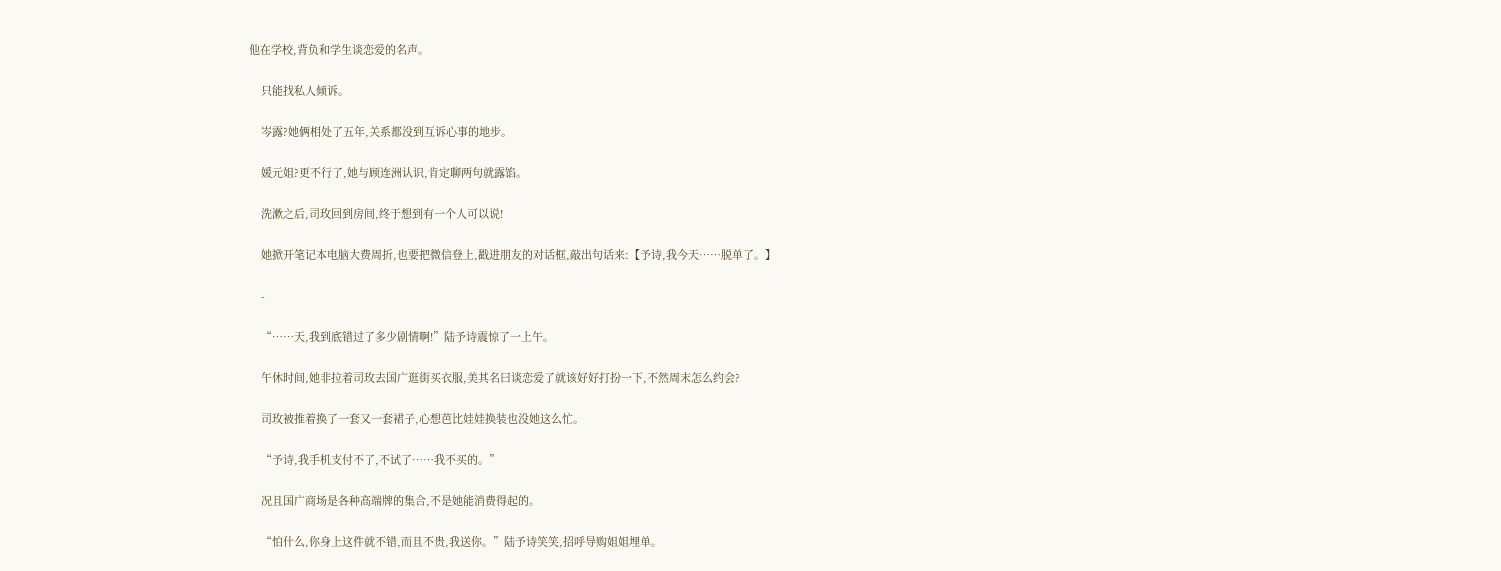他在学校,背负和学生谈恋爱的名声。

    只能找私人倾诉。

    岑露?她俩相处了五年,关系都没到互诉心事的地步。

    媛元姐?更不行了,她与顾连洲认识,肯定聊两句就露馅。

    洗漱之后,司玫回到房间,终于想到有一个人可以说!

    她掀开笔记本电脑大费周折,也要把微信登上,戳进朋友的对话框,敲出句话来:【予诗,我今天……脱单了。】

    -

    “……天,我到底错过了多少剧情啊!”陆予诗震惊了一上午。

    午休时间,她非拉着司玫去国广逛街买衣服,美其名曰谈恋爱了就该好好打扮一下,不然周末怎么约会?

    司玫被推着换了一套又一套裙子,心想芭比娃娃换装也没她这么忙。

    “予诗,我手机支付不了,不试了……我不买的。”

    况且国广商场是各种高端牌的集合,不是她能消费得起的。

    “怕什么,你身上这件就不错,而且不贵,我送你。”陆予诗笑笑,招呼导购姐姐埋单。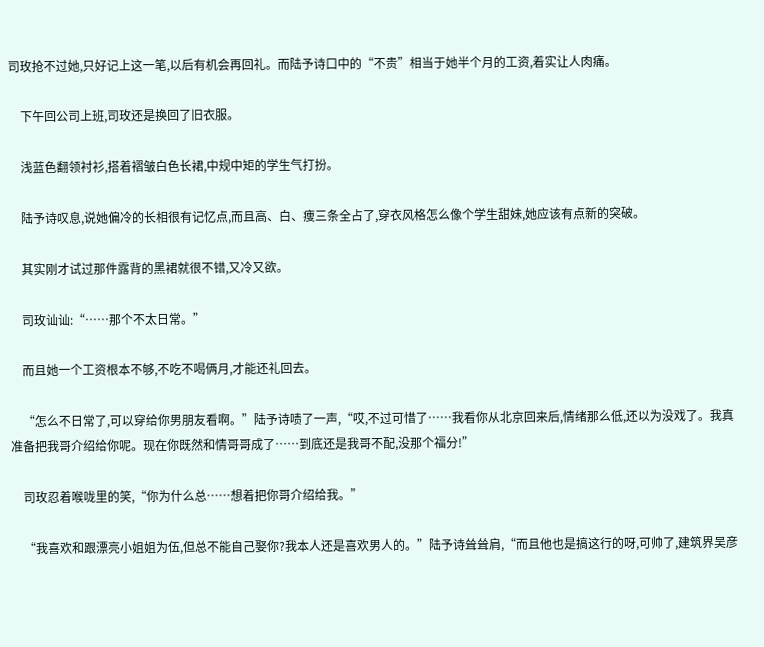司玫抢不过她,只好记上这一笔,以后有机会再回礼。而陆予诗口中的“不贵”相当于她半个月的工资,着实让人肉痛。

    下午回公司上班,司玫还是换回了旧衣服。

    浅蓝色翻领衬衫,搭着褶皱白色长裙,中规中矩的学生气打扮。

    陆予诗叹息,说她偏冷的长相很有记忆点,而且高、白、痩三条全占了,穿衣风格怎么像个学生甜妹,她应该有点新的突破。

    其实刚才试过那件露背的黑裙就很不错,又冷又欲。

    司玫讪讪:“……那个不太日常。”

    而且她一个工资根本不够,不吃不喝俩月,才能还礼回去。

    “怎么不日常了,可以穿给你男朋友看啊。”陆予诗啧了一声,“哎,不过可惜了……我看你从北京回来后,情绪那么低,还以为没戏了。我真准备把我哥介绍给你呢。现在你既然和情哥哥成了……到底还是我哥不配,没那个福分!”

    司玫忍着喉咙里的笑,“你为什么总……想着把你哥介绍给我。”

    “我喜欢和跟漂亮小姐姐为伍,但总不能自己娶你?我本人还是喜欢男人的。”陆予诗耸耸肩,“而且他也是搞这行的呀,可帅了,建筑界吴彦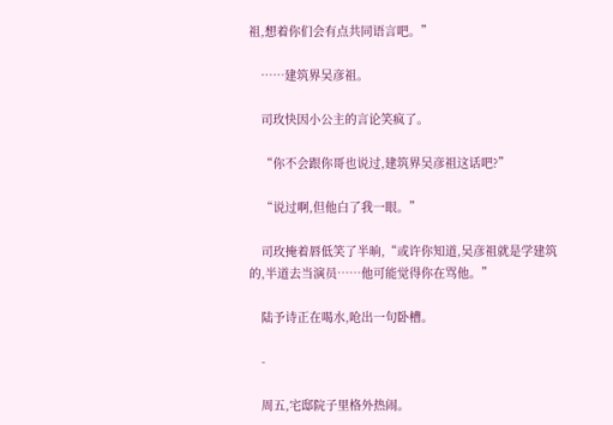祖,想着你们会有点共同语言吧。”

    ……建筑界吴彦祖。

    司玫快因小公主的言论笑疯了。

    “你不会跟你哥也说过,建筑界吴彦祖这话吧?”

    “说过啊,但他白了我一眼。”

    司玫掩着唇低笑了半晌,“或许你知道,吴彦祖就是学建筑的,半道去当演员……他可能觉得你在骂他。”

    陆予诗正在喝水,呛出一句卧槽。

    -

    周五,宅邸院子里格外热闹。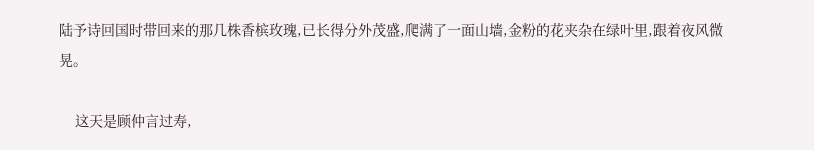陆予诗回国时带回来的那几株香槟玫瑰,已长得分外茂盛,爬满了一面山墙,金粉的花夹杂在绿叶里,跟着夜风微晃。

    这天是顾仲言过寿,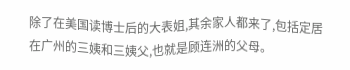除了在美国读博士后的大表姐,其余家人都来了,包括定居在广州的三姨和三姨父,也就是顾连洲的父母。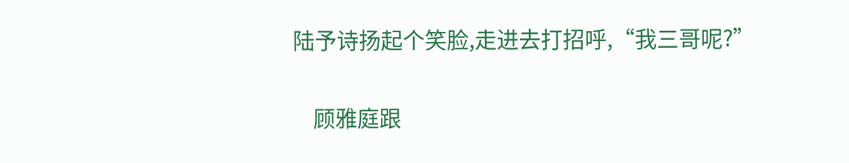陆予诗扬起个笑脸,走进去打招呼,“我三哥呢?”

    顾雅庭跟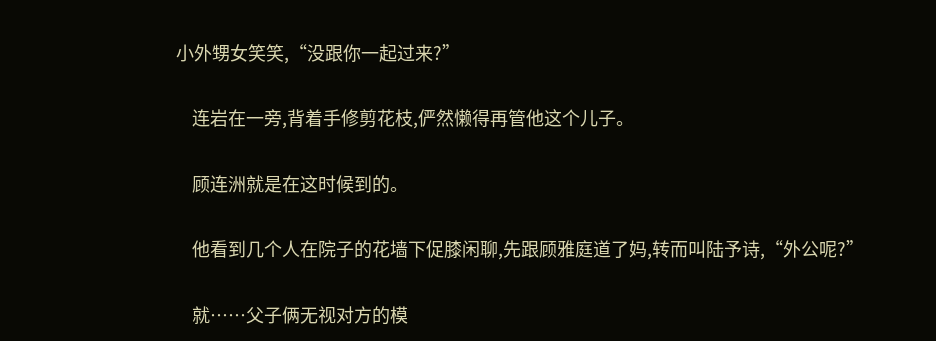小外甥女笑笑,“没跟你一起过来?”

    连岩在一旁,背着手修剪花枝,俨然懒得再管他这个儿子。

    顾连洲就是在这时候到的。

    他看到几个人在院子的花墙下促膝闲聊,先跟顾雅庭道了妈,转而叫陆予诗,“外公呢?”

    就……父子俩无视对方的模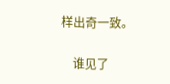样出奇一致。

    谁见了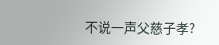不说一声父慈子孝?